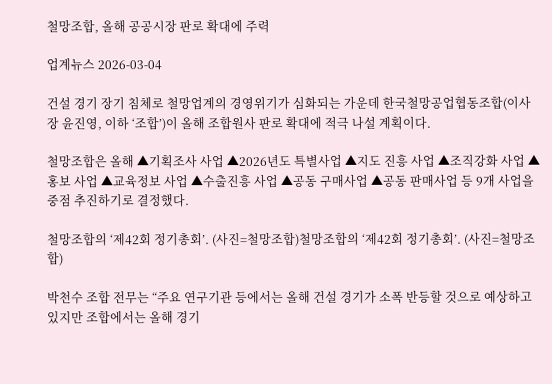철망조합, 올해 공공시장 판로 확대에 주력

업계뉴스 2026-03-04

건설 경기 장기 침체로 철망업계의 경영위기가 심화되는 가운데 한국철망공업협동조합(이사장 윤진영, 이하 ‘조합’)이 올해 조합원사 판로 확대에 적극 나설 계획이다.

철망조합은 올해 ▲기획조사 사업 ▲2026년도 특별사업 ▲지도 진흥 사업 ▲조직강화 사업 ▲홍보 사업 ▲교육정보 사업 ▲수출진흥 사업 ▲공동 구매사업 ▲공동 판매사업 등 9개 사업을 중점 추진하기로 결정했다.

철망조합의 ‘제42회 정기총회’. (사진=철망조합)철망조합의 ‘제42회 정기총회’. (사진=철망조합)

박천수 조합 전무는 “주요 연구기관 등에서는 올해 건설 경기가 소폭 반등할 것으로 예상하고 있지만 조합에서는 올해 경기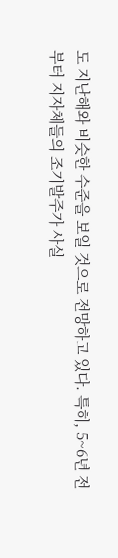도 지난해와 비슷한 수준을 보일 것으로 전망하고 있다. 특히, 5~6년 전부터 지자체들의 조기발주가 사실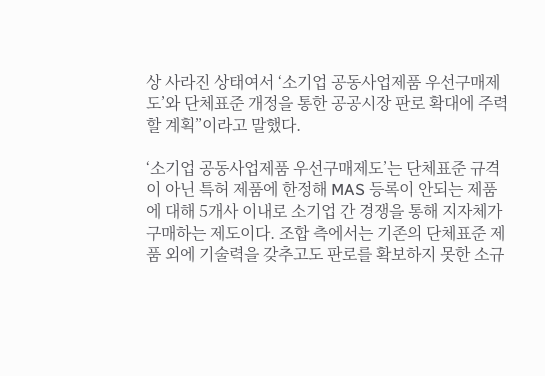상 사라진 상태여서 ‘소기업 공동사업제품 우선구매제도’와 단체표준 개정을 통한 공공시장 판로 확대에 주력할 계획”이라고 말했다.

‘소기업 공동사업제품 우선구매제도’는 단체표준 규격이 아닌 특허 제품에 한정해 MAS 등록이 안되는 제품에 대해 5개사 이내로 소기업 간 경쟁을 통해 지자체가 구매하는 제도이다. 조합 측에서는 기존의 단체표준 제품 외에 기술력을 갖추고도 판로를 확보하지 못한 소규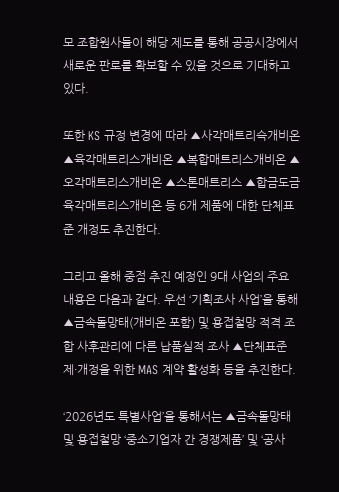모 조합원사들이 해당 제도를 통해 공공시장에서 새로운 판로를 확보할 수 있을 것으로 기대하고 있다.

또한 KS 규정 변경에 따라 ▲사각매트리슥개비온 ▲육각매트리스개비온 ▲복합매트리스개비온 ▲오각매트리스개비온 ▲스톤매트리스 ▲합금도금육각매트리스개비온 등 6개 제품에 대한 단체표준 개정도 추진한다.

그리고 올해 중점 추진 예정인 9대 사업의 주요 내용은 다음과 같다. 우선 ‘기획조사 사업’을 통해 ▲금속돌망태(개비온 포함) 및 용접철망 적격 조합 사후관리에 다른 납품실적 조사 ▲단체표준 제·개정을 위한 MAS 계약 활성화 등을 추진한다.

‘2026년도 특별사업’을 통해서는 ▲금속돌망태 및 용접철망 ‘중소기업자 간 경쟁제품’ 및 ‘공사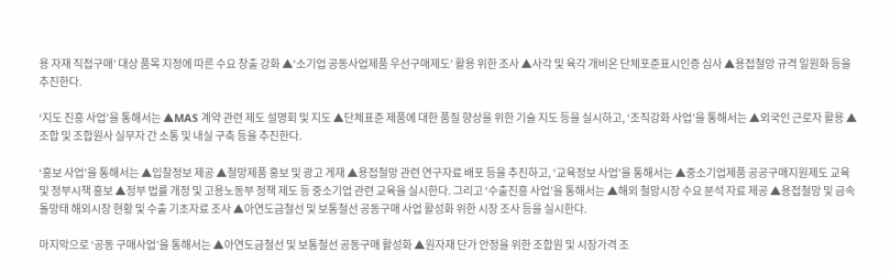용 자재 직접구매’ 대상 품목 지정에 따른 수요 창출 강화 ▲‘소기업 공동사업제품 우선구매제도’ 활용 위한 조사 ▲사각 및 육각 개비온 단체포준표시인증 심사 ▲용접철망 규격 일원화 등을 추진한다.

‘지도 진흥 사업’을 통해서는 ▲MAS 계약 관련 제도 설명회 및 지도 ▲단체표준 제품에 대한 품질 향상을 위한 기술 지도 등을 실시하고, ‘조직강화 사업’을 통해서는 ▲외국인 근로자 활용 ▲조합 및 조합원사 실무자 간 소통 및 내실 구축 등을 추진한다.

‘홍보 사업’을 통해서는 ▲입찰정보 제공 ▲철망제품 홍보 및 광고 게재 ▲용접철망 관련 연구자료 배포 등을 추진하고, ‘교육정보 사업’을 통해서는 ▲중소기업제품 공공구매지원제도 교육 및 정부시책 홍보 ▲정부 법률 개정 및 고용노동부 정책 제도 등 중소기업 관련 교육을 실시한다. 그리고 ‘수출진흥 사업’을 통해서는 ▲해외 철망시장 수요 분석 자료 제공 ▲용접철망 및 금속돌망태 해외시장 현황 및 수출 기초자료 조사 ▲아연도금철선 및 보통철선 공동구매 사업 활성화 위한 시장 조사 등을 실시한다.

마지막으로 ‘공동 구매사업’을 통해서는 ▲아연도금철선 및 보통철선 공동구매 활성화 ▲원자재 단가 안정을 위한 조합원 및 시장가격 조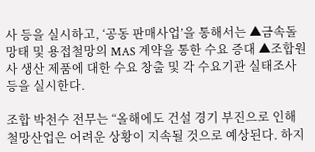사 등을 실시하고, ‘공동 판매사업’을 통해서는 ▲금속돌망태 및 용접철망의 MAS 계약을 통한 수요 증대 ▲조합원사 생산 제품에 대한 수요 창출 및 각 수요기관 실태조사 등을 실시한다.

조합 박천수 전무는 “올해에도 건설 경기 부진으로 인해 철망산업은 어려운 상황이 지속될 것으로 예상된다. 하지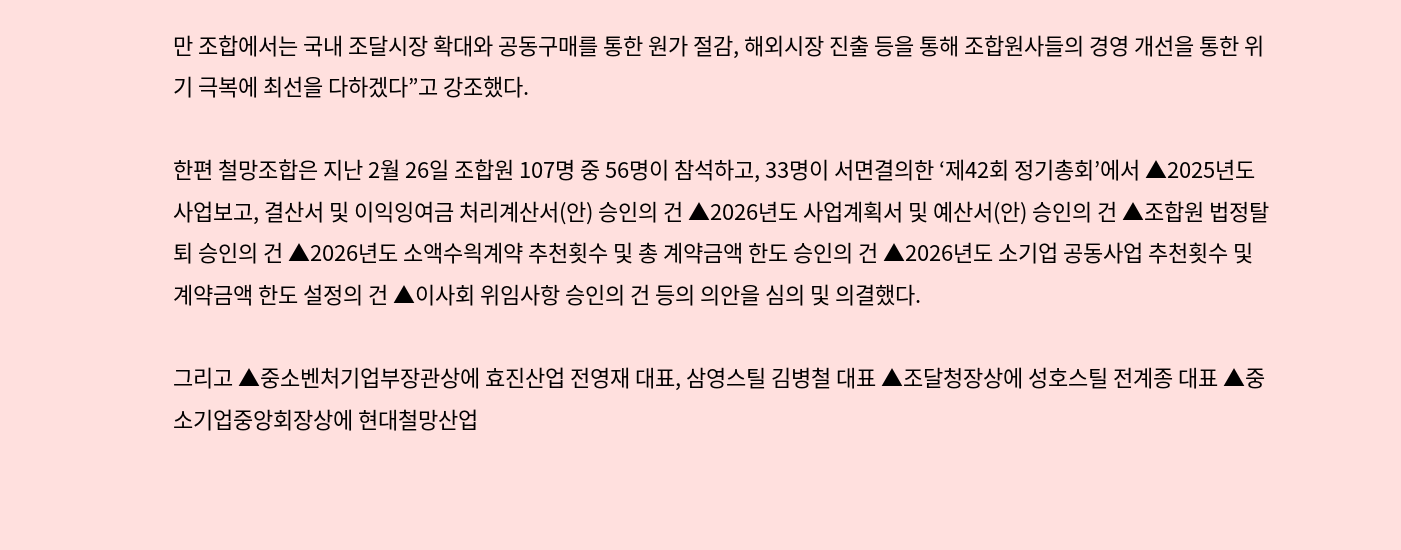만 조합에서는 국내 조달시장 확대와 공동구매를 통한 원가 절감, 해외시장 진출 등을 통해 조합원사들의 경영 개선을 통한 위기 극복에 최선을 다하겠다”고 강조했다.

한편 철망조합은 지난 2월 26일 조합원 107명 중 56명이 참석하고, 33명이 서면결의한 ‘제42회 정기총회’에서 ▲2025년도 사업보고, 결산서 및 이익잉여금 처리계산서(안) 승인의 건 ▲2026년도 사업계획서 및 예산서(안) 승인의 건 ▲조합원 법정탈퇴 승인의 건 ▲2026년도 소액수읙계약 추천횟수 및 총 계약금액 한도 승인의 건 ▲2026년도 소기업 공동사업 추천횟수 및 계약금액 한도 설정의 건 ▲이사회 위임사항 승인의 건 등의 의안을 심의 및 의결했다.

그리고 ▲중소벤처기업부장관상에 효진산업 전영재 대표, 삼영스틸 김병철 대표 ▲조달청장상에 성호스틸 전계종 대표 ▲중소기업중앙회장상에 현대철망산업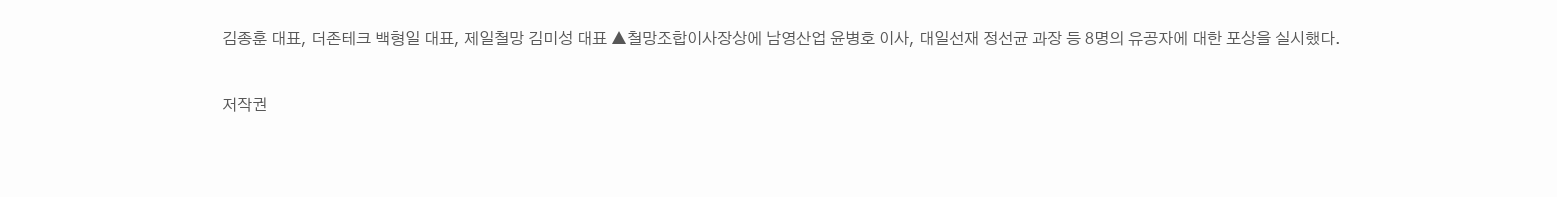김종훈 대표, 더존테크 백형일 대표, 제일철망 김미성 대표 ▲철망조합이사장상에 남영산업 윤병호 이사, 대일선재 정선균 과장 등 8명의 유공자에 대한 포상을 실시했다.

저작권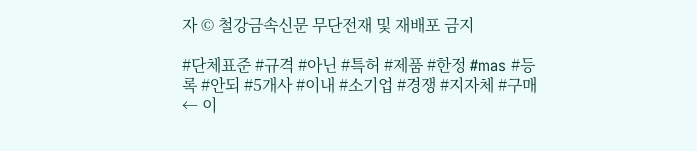자 © 철강금속신문 무단전재 및 재배포 금지

#단체표준 #규격 #아닌 #특허 #제품 #한정 #mas #등록 #안되 #5개사 #이내 #소기업 #경쟁 #지자체 #구매
← 이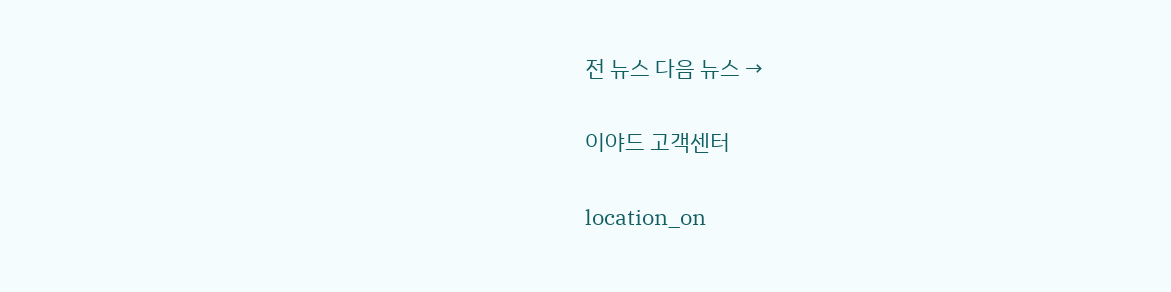전 뉴스 다음 뉴스 →

이야드 고객센터

location_on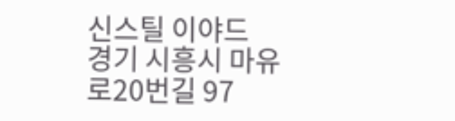신스틸 이야드
경기 시흥시 마유로20번길 97